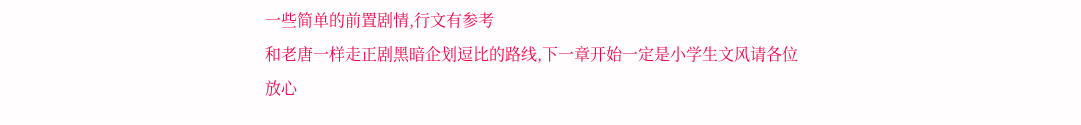一些简单的前置剧情,行文有参考
和老唐一样走正剧黑暗企划逗比的路线,下一章开始一定是小学生文风请各位放心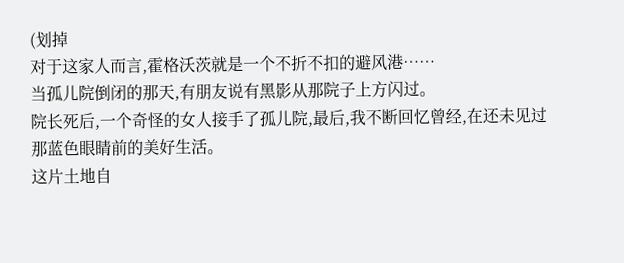(划掉
对于这家人而言,霍格沃茨就是一个不折不扣的避风港……
当孤儿院倒闭的那天,有朋友说有黑影从那院子上方闪过。
院长死后,一个奇怪的女人接手了孤儿院,最后,我不断回忆曾经,在还未见过那蓝色眼睛前的美好生活。
这片土地自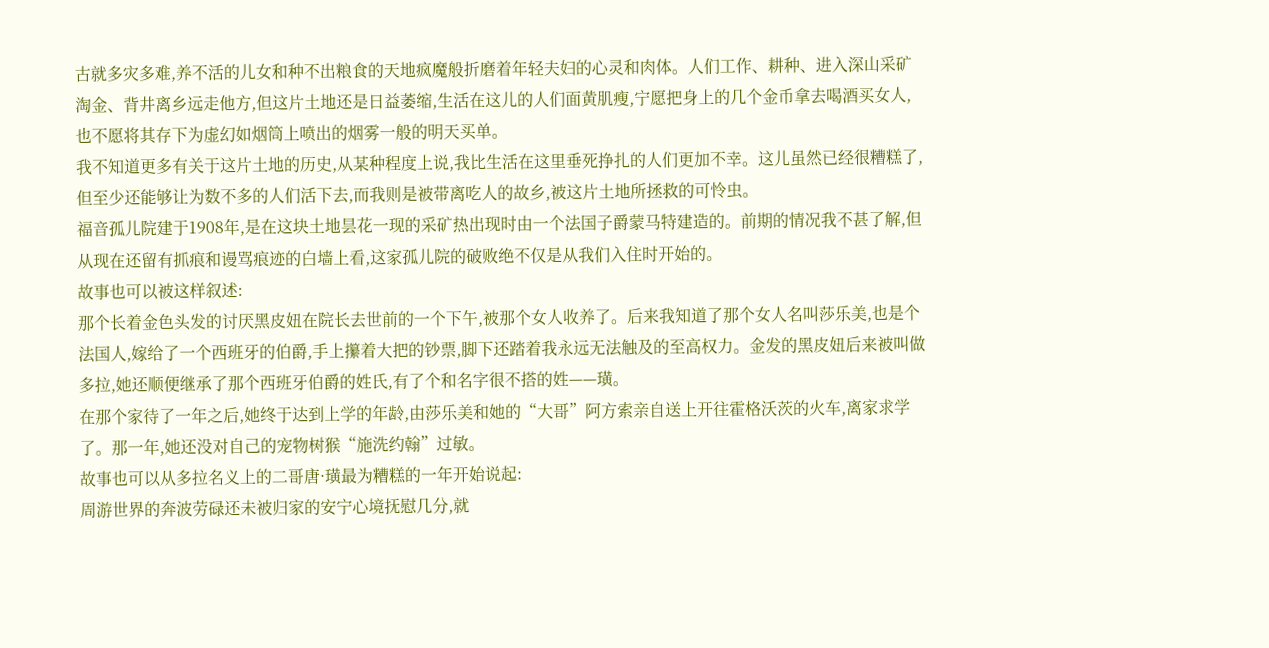古就多灾多难,养不活的儿女和种不出粮食的天地疯魔般折磨着年轻夫妇的心灵和肉体。人们工作、耕种、进入深山采矿淘金、背井离乡远走他方,但这片土地还是日益萎缩,生活在这儿的人们面黄肌瘦,宁愿把身上的几个金币拿去喝酒买女人,也不愿将其存下为虚幻如烟筒上喷出的烟雾一般的明天买单。
我不知道更多有关于这片土地的历史,从某种程度上说,我比生活在这里垂死挣扎的人们更加不幸。这儿虽然已经很糟糕了,但至少还能够让为数不多的人们活下去,而我则是被带离吃人的故乡,被这片土地所拯救的可怜虫。
福音孤儿院建于1908年,是在这块土地昙花一现的采矿热出现时由一个法国子爵蒙马特建造的。前期的情况我不甚了解,但从现在还留有抓痕和谩骂痕迹的白墙上看,这家孤儿院的破败绝不仅是从我们入住时开始的。
故事也可以被这样叙述:
那个长着金色头发的讨厌黑皮妞在院长去世前的一个下午,被那个女人收养了。后来我知道了那个女人名叫莎乐美,也是个法国人,嫁给了一个西班牙的伯爵,手上攥着大把的钞票,脚下还踏着我永远无法触及的至高权力。金发的黑皮妞后来被叫做多拉,她还顺便继承了那个西班牙伯爵的姓氏,有了个和名字很不搭的姓——璜。
在那个家待了一年之后,她终于达到上学的年龄,由莎乐美和她的“大哥”阿方索亲自送上开往霍格沃茨的火车,离家求学了。那一年,她还没对自己的宠物树猴“施洗约翰”过敏。
故事也可以从多拉名义上的二哥唐·璜最为糟糕的一年开始说起:
周游世界的奔波劳碌还未被归家的安宁心境抚慰几分,就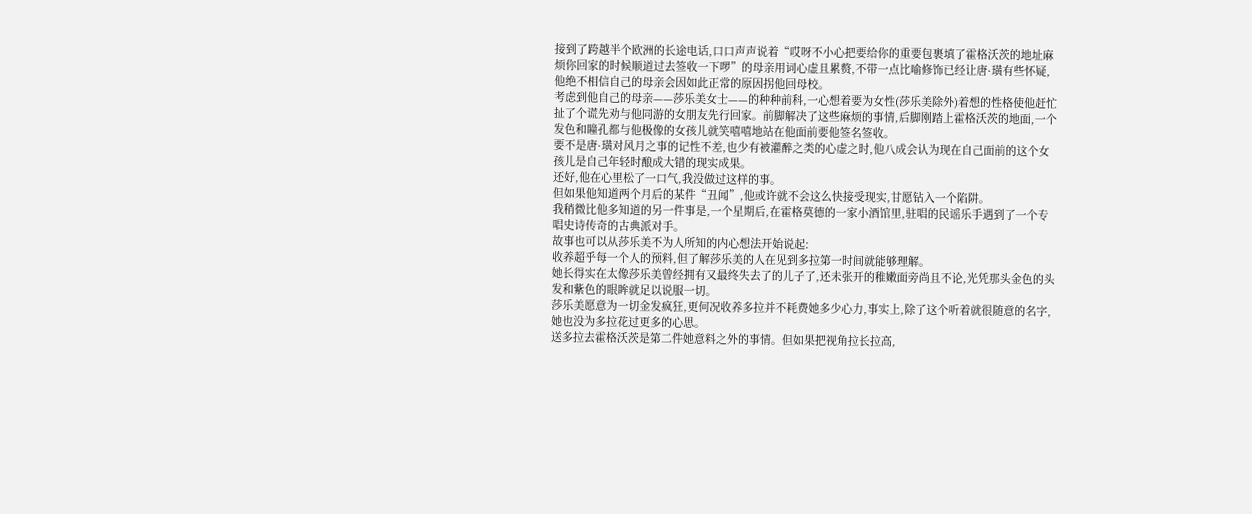接到了跨越半个欧洲的长途电话,口口声声说着“哎呀不小心把要给你的重要包裹填了霍格沃茨的地址麻烦你回家的时候顺道过去签收一下啰”的母亲用词心虚且累赘,不带一点比喻修饰已经让唐·璜有些怀疑,他绝不相信自己的母亲会因如此正常的原因拐他回母校。
考虑到他自己的母亲——莎乐美女士——的种种前科,一心想着要为女性(莎乐美除外)着想的性格使他赶忙扯了个谎先劝与他同游的女朋友先行回家。前脚解决了这些麻烦的事情,后脚刚踏上霍格沃茨的地面,一个发色和瞳孔都与他极像的女孩儿就笑嘻嘻地站在他面前要他签名签收。
要不是唐·璜对风月之事的记性不差,也少有被灌醉之类的心虚之时,他八成会认为现在自己面前的这个女孩儿是自己年轻时酿成大错的现实成果。
还好,他在心里松了一口气,我没做过这样的事。
但如果他知道两个月后的某件“丑闻”,他或许就不会这么快接受现实,甘愿钻入一个陷阱。
我稍微比他多知道的另一件事是,一个星期后,在霍格莫德的一家小酒馆里,驻唱的民谣乐手遇到了一个专唱史诗传奇的古典派对手。
故事也可以从莎乐美不为人所知的内心想法开始说起:
收养超乎每一个人的预料,但了解莎乐美的人在见到多拉第一时间就能够理解。
她长得实在太像莎乐美曾经拥有又最终失去了的儿子了,还未张开的稚嫩面旁尚且不论,光凭那头金色的头发和紫色的眼眸就足以说服一切。
莎乐美愿意为一切金发疯狂,更何况收养多拉并不耗费她多少心力,事实上,除了这个听着就很随意的名字,她也没为多拉花过更多的心思。
送多拉去霍格沃茨是第二件她意料之外的事情。但如果把视角拉长拉高,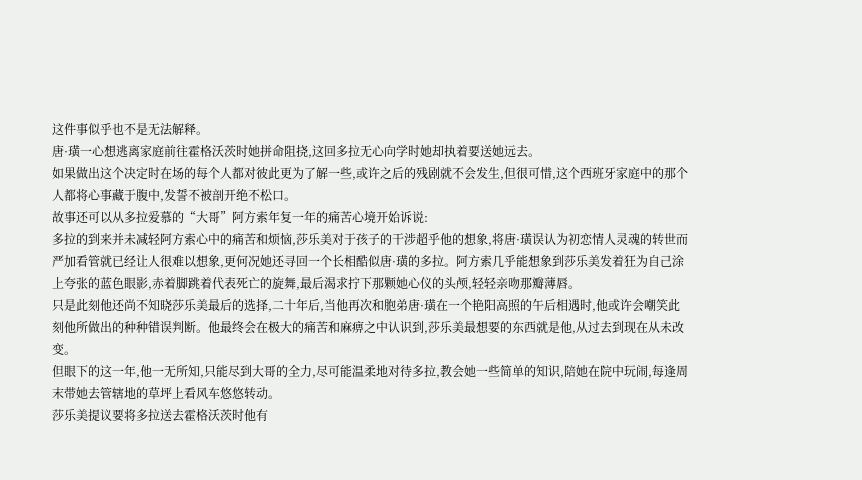这件事似乎也不是无法解释。
唐·璜一心想逃离家庭前往霍格沃茨时她拼命阻挠,这回多拉无心向学时她却执着要送她远去。
如果做出这个决定时在场的每个人都对彼此更为了解一些,或许之后的残剧就不会发生,但很可惜,这个西班牙家庭中的那个人都将心事藏于腹中,发誓不被剖开绝不松口。
故事还可以从多拉爱慕的“大哥”阿方索年复一年的痛苦心境开始诉说:
多拉的到来并未减轻阿方索心中的痛苦和烦恼,莎乐美对于孩子的干涉超乎他的想象,将唐·璜误认为初恋情人灵魂的转世而严加看管就已经让人很难以想象,更何况她还寻回一个长相酷似唐·璜的多拉。阿方索几乎能想象到莎乐美发着狂为自己涂上夸张的蓝色眼影,赤着脚跳着代表死亡的旋舞,最后渴求拧下那颗她心仪的头颅,轻轻亲吻那瓣薄唇。
只是此刻他还尚不知晓莎乐美最后的选择,二十年后,当他再次和胞弟唐·璜在一个艳阳高照的午后相遇时,他或许会嘲笑此刻他所做出的种种错误判断。他最终会在极大的痛苦和麻痹之中认识到,莎乐美最想要的东西就是他,从过去到现在从未改变。
但眼下的这一年,他一无所知,只能尽到大哥的全力,尽可能温柔地对待多拉,教会她一些简单的知识,陪她在院中玩闹,每逢周末带她去管辖地的草坪上看风车悠悠转动。
莎乐美提议要将多拉送去霍格沃茨时他有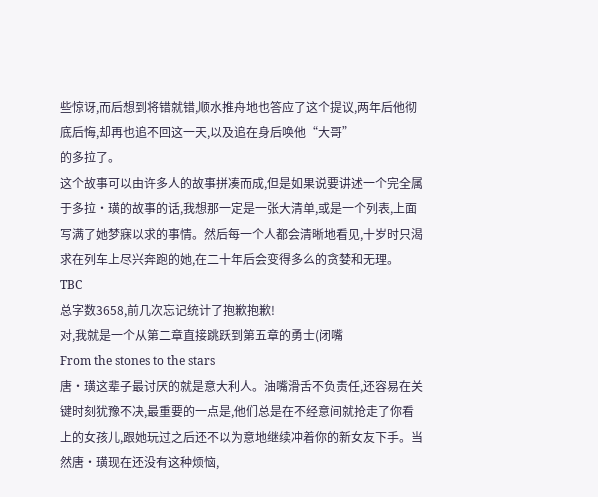些惊讶,而后想到将错就错,顺水推舟地也答应了这个提议,两年后他彻底后悔,却再也追不回这一天,以及追在身后唤他“大哥”
的多拉了。
这个故事可以由许多人的故事拼凑而成,但是如果说要讲述一个完全属于多拉·璜的故事的话,我想那一定是一张大清单,或是一个列表,上面写满了她梦寐以求的事情。然后每一个人都会清晰地看见,十岁时只渴求在列车上尽兴奔跑的她,在二十年后会变得多么的贪婪和无理。
TBC
总字数3658,前几次忘记统计了抱歉抱歉!
对,我就是一个从第二章直接跳跃到第五章的勇士(闭嘴
From the stones to the stars
唐·璜这辈子最讨厌的就是意大利人。油嘴滑舌不负责任,还容易在关键时刻犹豫不决,最重要的一点是,他们总是在不经意间就抢走了你看上的女孩儿,跟她玩过之后还不以为意地继续冲着你的新女友下手。当然唐·璜现在还没有这种烦恼,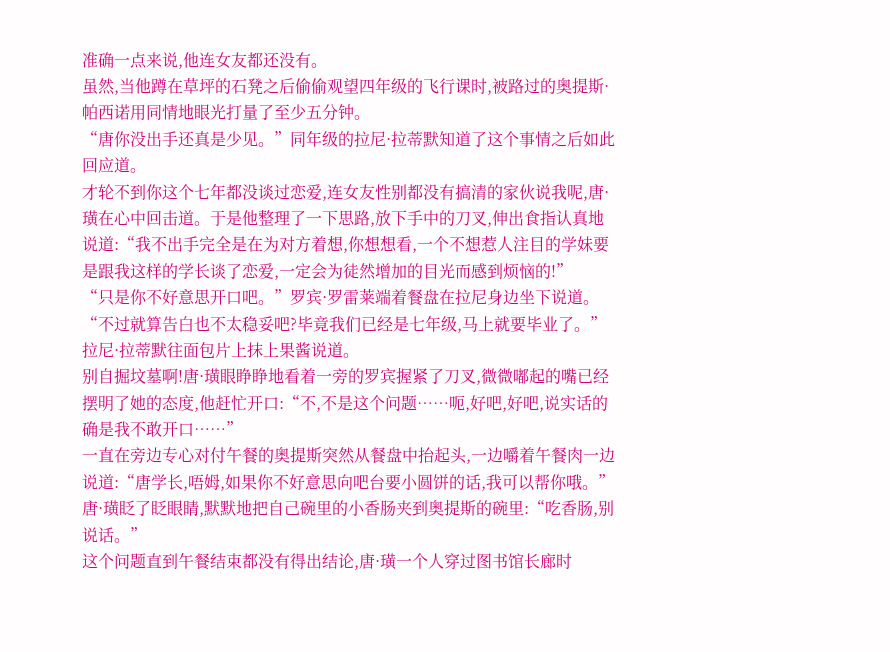准确一点来说,他连女友都还没有。
虽然,当他蹲在草坪的石凳之后偷偷观望四年级的飞行课时,被路过的奥提斯·帕西诺用同情地眼光打量了至少五分钟。
“唐你没出手还真是少见。”同年级的拉尼·拉蒂默知道了这个事情之后如此回应道。
才轮不到你这个七年都没谈过恋爱,连女友性别都没有搞清的家伙说我呢,唐·璜在心中回击道。于是他整理了一下思路,放下手中的刀叉,伸出食指认真地说道:“我不出手完全是在为对方着想,你想想看,一个不想惹人注目的学妹要是跟我这样的学长谈了恋爱,一定会为徒然增加的目光而感到烦恼的!”
“只是你不好意思开口吧。”罗宾·罗雷莱端着餐盘在拉尼身边坐下说道。
“不过就算告白也不太稳妥吧?毕竟我们已经是七年级,马上就要毕业了。”拉尼·拉蒂默往面包片上抹上果酱说道。
别自掘坟墓啊!唐·璜眼睁睁地看着一旁的罗宾握紧了刀叉,微微嘟起的嘴已经摆明了她的态度,他赶忙开口:“不,不是这个问题……呃,好吧,好吧,说实话的确是我不敢开口……”
一直在旁边专心对付午餐的奥提斯突然从餐盘中抬起头,一边嚼着午餐肉一边说道:“唐学长,唔姆,如果你不好意思向吧台要小圆饼的话,我可以帮你哦。”
唐·璜眨了眨眼睛,默默地把自己碗里的小香肠夹到奥提斯的碗里:“吃香肠,别说话。”
这个问题直到午餐结束都没有得出结论,唐·璜一个人穿过图书馆长廊时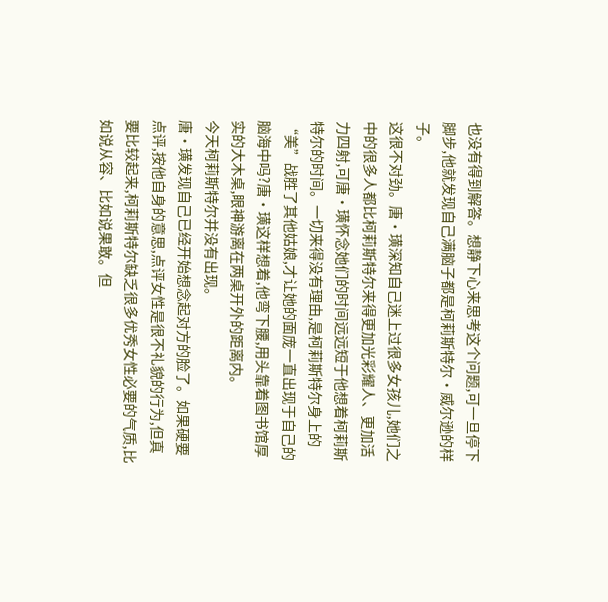也没有得到解答。想静下心来思考这个问题,可一旦停下脚步,他就发现自己满脑子都是柯莉斯特尔·威尔逊的样子。
这很不对劲。唐·璜深知自己迷上过很多女孩儿,她们之中的很多人都比柯莉斯特尔来得更加光彩耀人、更加活力四射,可唐·璜怀念她们的时间远远短于他想着柯莉斯特尔的时间。一切来得没有理由,是柯莉斯特尔身上的“美”战胜了其他姑娘,才让她的面庞一直出现于自己的脑海中吗?唐·璜这样想着,他弯下腰,用头靠着图书馆厚实的大木桌,眼神游离在两桌开外的距离内。
今天柯莉斯特尔并没有出现。
唐·璜发现自己已经开始想念起对方的脸了。如果硬要点评,按他自身的意思,点评女性是很不礼貌的行为,但真要比较起来,柯莉斯特尔缺乏很多优秀女性必要的气质,比如说从容、比如说果敢。但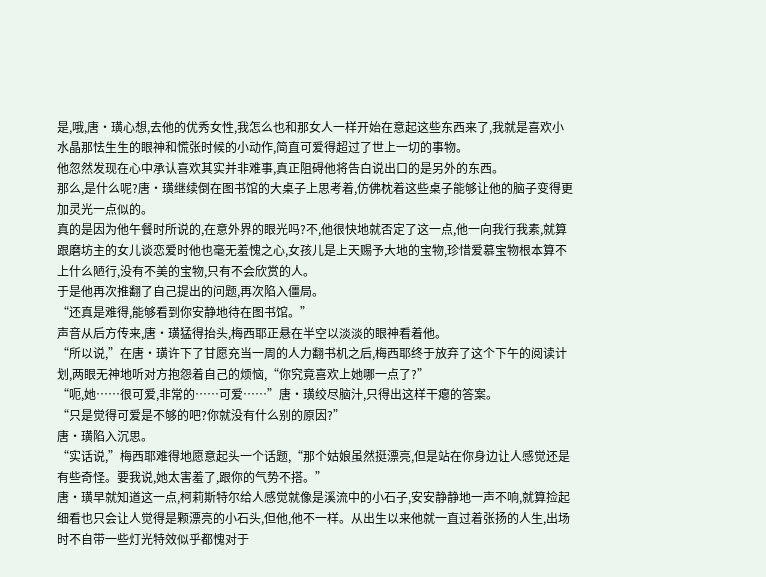是,哦,唐·璜心想,去他的优秀女性,我怎么也和那女人一样开始在意起这些东西来了,我就是喜欢小水晶那怯生生的眼神和慌张时候的小动作,简直可爱得超过了世上一切的事物。
他忽然发现在心中承认喜欢其实并非难事,真正阻碍他将告白说出口的是另外的东西。
那么,是什么呢?唐·璜继续倒在图书馆的大桌子上思考着,仿佛枕着这些桌子能够让他的脑子变得更加灵光一点似的。
真的是因为他午餐时所说的,在意外界的眼光吗?不,他很快地就否定了这一点,他一向我行我素,就算跟磨坊主的女儿谈恋爱时他也毫无羞愧之心,女孩儿是上天赐予大地的宝物,珍惜爱慕宝物根本算不上什么陋行,没有不美的宝物,只有不会欣赏的人。
于是他再次推翻了自己提出的问题,再次陷入僵局。
“还真是难得,能够看到你安静地待在图书馆。”
声音从后方传来,唐·璜猛得抬头,梅西耶正悬在半空以淡淡的眼神看着他。
“所以说,”在唐·璜许下了甘愿充当一周的人力翻书机之后,梅西耶终于放弃了这个下午的阅读计划,两眼无神地听对方抱怨着自己的烦恼,“你究竟喜欢上她哪一点了?”
“呃,她……很可爱,非常的……可爱……”唐·璜绞尽脑汁,只得出这样干瘪的答案。
“只是觉得可爱是不够的吧?你就没有什么别的原因?”
唐·璜陷入沉思。
“实话说,”梅西耶难得地愿意起头一个话题,“那个姑娘虽然挺漂亮,但是站在你身边让人感觉还是有些奇怪。要我说,她太害羞了,跟你的气势不搭。”
唐·璜早就知道这一点,柯莉斯特尔给人感觉就像是溪流中的小石子,安安静静地一声不响,就算捡起细看也只会让人觉得是颗漂亮的小石头,但他,他不一样。从出生以来他就一直过着张扬的人生,出场时不自带一些灯光特效似乎都愧对于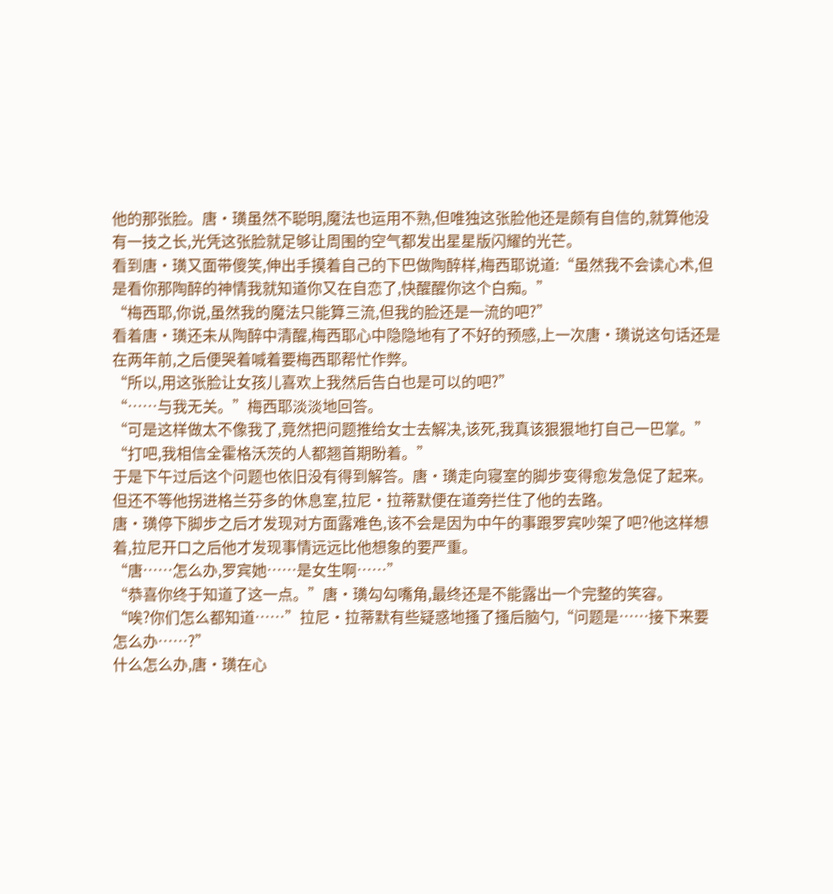他的那张脸。唐·璜虽然不聪明,魔法也运用不熟,但唯独这张脸他还是颇有自信的,就算他没有一技之长,光凭这张脸就足够让周围的空气都发出星星版闪耀的光芒。
看到唐·璜又面带傻笑,伸出手摸着自己的下巴做陶醉样,梅西耶说道:“虽然我不会读心术,但是看你那陶醉的神情我就知道你又在自恋了,快醒醒你这个白痴。”
“梅西耶,你说,虽然我的魔法只能算三流,但我的脸还是一流的吧?”
看着唐·璜还未从陶醉中清醒,梅西耶心中隐隐地有了不好的预感,上一次唐·璜说这句话还是在两年前,之后便哭着喊着要梅西耶帮忙作弊。
“所以,用这张脸让女孩儿喜欢上我然后告白也是可以的吧?”
“……与我无关。”梅西耶淡淡地回答。
“可是这样做太不像我了,竟然把问题推给女士去解决,该死,我真该狠狠地打自己一巴掌。”
“打吧,我相信全霍格沃茨的人都翘首期盼着。”
于是下午过后这个问题也依旧没有得到解答。唐·璜走向寝室的脚步变得愈发急促了起来。但还不等他拐进格兰芬多的休息室,拉尼·拉蒂默便在道旁拦住了他的去路。
唐·璜停下脚步之后才发现对方面露难色,该不会是因为中午的事跟罗宾吵架了吧?他这样想着,拉尼开口之后他才发现事情远远比他想象的要严重。
“唐……怎么办,罗宾她……是女生啊……”
“恭喜你终于知道了这一点。”唐·璜勾勾嘴角,最终还是不能露出一个完整的笑容。
“唉?你们怎么都知道……”拉尼·拉蒂默有些疑惑地搔了搔后脑勺,“问题是……接下来要怎么办……?”
什么怎么办,唐·璜在心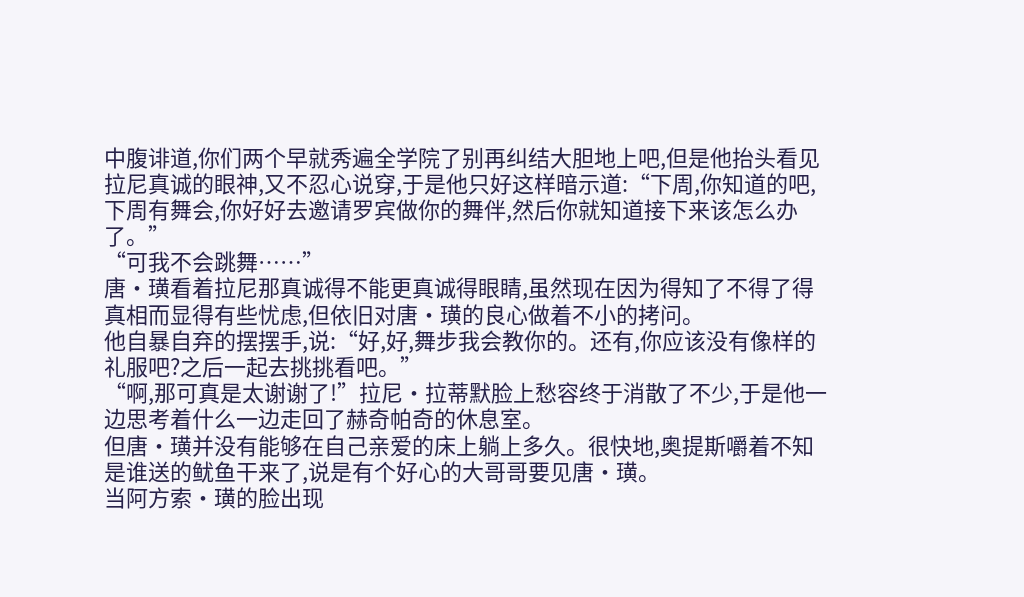中腹诽道,你们两个早就秀遍全学院了别再纠结大胆地上吧,但是他抬头看见拉尼真诚的眼神,又不忍心说穿,于是他只好这样暗示道:“下周,你知道的吧,下周有舞会,你好好去邀请罗宾做你的舞伴,然后你就知道接下来该怎么办了。”
“可我不会跳舞……”
唐·璜看着拉尼那真诚得不能更真诚得眼睛,虽然现在因为得知了不得了得真相而显得有些忧虑,但依旧对唐·璜的良心做着不小的拷问。
他自暴自弃的摆摆手,说:“好,好,舞步我会教你的。还有,你应该没有像样的礼服吧?之后一起去挑挑看吧。”
“啊,那可真是太谢谢了!”拉尼·拉蒂默脸上愁容终于消散了不少,于是他一边思考着什么一边走回了赫奇帕奇的休息室。
但唐·璜并没有能够在自己亲爱的床上躺上多久。很快地,奥提斯嚼着不知是谁送的鱿鱼干来了,说是有个好心的大哥哥要见唐·璜。
当阿方索·璜的脸出现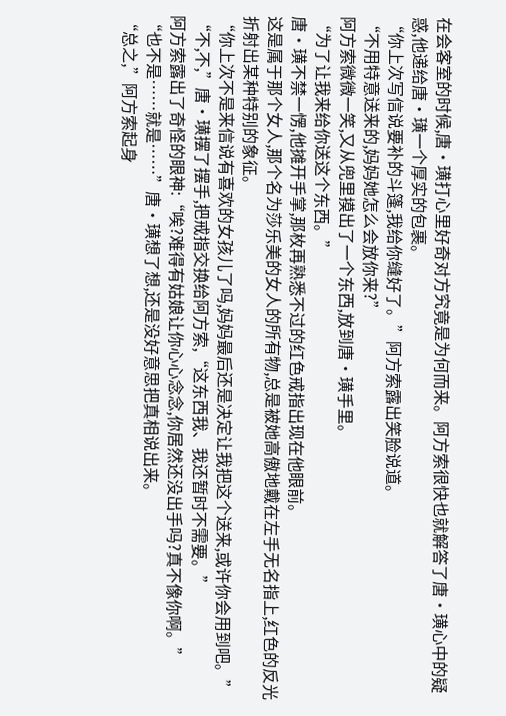在会客室的时候,唐·璜打心里好奇对方究竟是为何而来。阿方索很快也就解答了唐·璜心中的疑惑,他递给唐·璜一个厚实的包裹。
“你上次写信说要补的斗篷,我给你缝好了。”阿方索露出笑脸说道。
“不用特意送来的,妈妈她怎么会放你来?”
阿方索微微一笑,又从兜里摸出了一个东西,放到唐·璜手里。
“为了让我来给你送这个东西。”
唐·璜不禁一愣,他摊开手掌,那枚再熟悉不过的红色戒指出现在他眼前。
这是属于那个女人,那个名为莎乐美的女人的所有物,总是被她高傲地戴在左手无名指上,红色的反光折射出某种特别的象征。
“你上次不是来信说有喜欢的女孩儿了吗,妈妈最后还是决定让我把这个送来,或许你会用到吧。”
“不,不,”唐·璜摆了摆手,把戒指交换给阿方索,“这东西我、我还暂时不需要。”
阿方索露出了奇怪的眼神:“唉?难得有姑娘让你心心念念,你居然还没出手吗?真不像你啊。”
“也不是……就是……”唐·璜想了想,还是没好意思把真相说出来。
“总之,”阿方索起身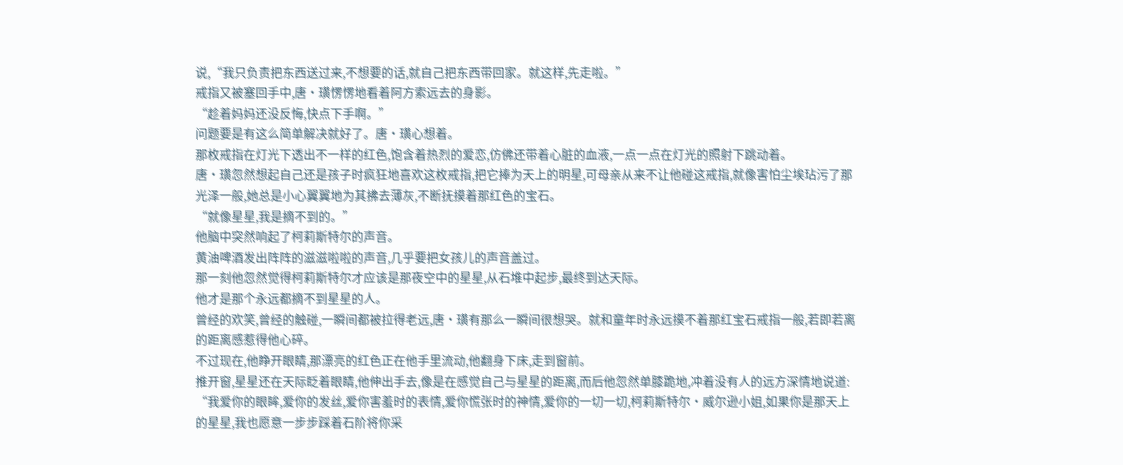说,“我只负责把东西送过来,不想要的话,就自己把东西带回家。就这样,先走啦。”
戒指又被塞回手中,唐·璜愣愣地看着阿方索远去的身影。
“趁着妈妈还没反悔,快点下手啊。”
问题要是有这么简单解决就好了。唐·璜心想着。
那枚戒指在灯光下透出不一样的红色,饱含着热烈的爱恋,仿佛还带着心脏的血液,一点一点在灯光的照射下跳动着。
唐·璜忽然想起自己还是孩子时疯狂地喜欢这枚戒指,把它捧为天上的明星,可母亲从来不让他碰这戒指,就像害怕尘埃玷污了那光泽一般,她总是小心翼翼地为其拂去薄灰,不断抚摸着那红色的宝石。
“就像星星,我是摘不到的。”
他脑中突然响起了柯莉斯特尔的声音。
黄油啤酒发出阵阵的滋滋啦啦的声音,几乎要把女孩儿的声音盖过。
那一刻他忽然觉得柯莉斯特尔才应该是那夜空中的星星,从石堆中起步,最终到达天际。
他才是那个永远都摘不到星星的人。
曾经的欢笑,曾经的触碰,一瞬间都被拉得老远,唐·璜有那么一瞬间很想哭。就和童年时永远摸不着那红宝石戒指一般,若即若离的距离感惹得他心碎。
不过现在,他睁开眼睛,那漂亮的红色正在他手里流动,他翻身下床,走到窗前。
推开窗,星星还在天际眨着眼睛,他伸出手去,像是在感觉自己与星星的距离,而后他忽然单膝跪地,冲着没有人的远方深情地说道:
“我爱你的眼眸,爱你的发丝,爱你害羞时的表情,爱你慌张时的神情,爱你的一切一切,柯莉斯特尔·威尔逊小姐,如果你是那天上的星星,我也愿意一步步踩着石阶将你采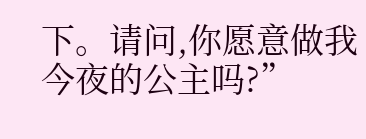下。请问,你愿意做我今夜的公主吗?”